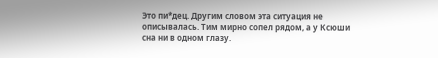Это пи*дец. Другим словом эта ситуация не описывалась. Тим мирно сопел рядом, а у Ксюши сна ни в одном глазу.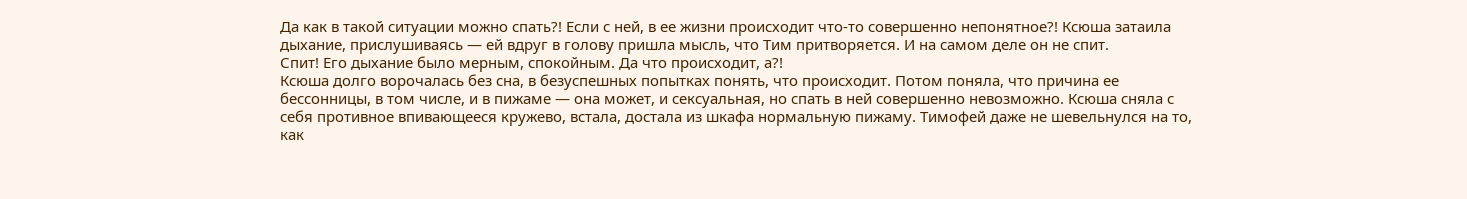Да как в такой ситуации можно спать?! Если с ней, в ее жизни происходит что-то совершенно непонятное?! Ксюша затаила дыхание, прислушиваясь — ей вдруг в голову пришла мысль, что Тим притворяется. И на самом деле он не спит.
Спит! Его дыхание было мерным, спокойным. Да что происходит, а?!
Ксюша долго ворочалась без сна, в безуспешных попытках понять, что происходит. Потом поняла, что причина ее бессонницы, в том числе, и в пижаме — она может, и сексуальная, но спать в ней совершенно невозможно. Ксюша сняла с себя противное впивающееся кружево, встала, достала из шкафа нормальную пижаму. Тимофей даже не шевельнулся на то, как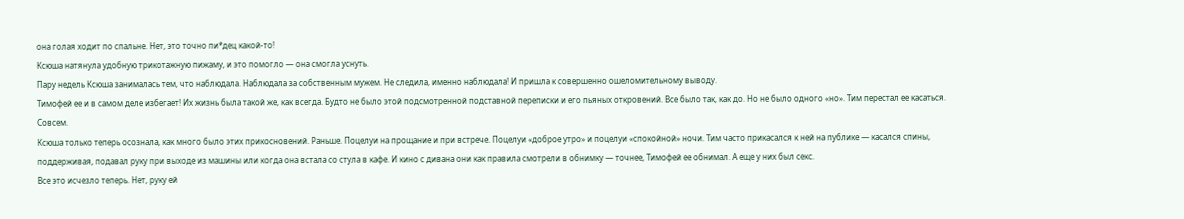она голая ходит по спальне. Нет, это точно пи*дец какой-то!
Ксюша натянула удобную трикотажную пижаму, и это помогло — она смогла уснуть.
Пару недель Ксюша занималась тем, что наблюдала. Наблюдала за собственным мужем. Не следила, именно наблюдала! И пришла к совершенно ошеломительному выводу.
Тимофей ее и в самом деле избегает! Их жизнь была такой же, как всегда. Будто не было этой подсмотренной подставной переписки и его пьяных откровений. Все было так, как до. Но не было одного «но». Тим перестал ее касаться. Совсем.
Ксюша только теперь осознала, как много было этих прикосновений. Раньше. Поцелуи на прощание и при встрече. Поцелуи «доброе утро» и поцелуи «спокойной» ночи. Тим часто прикасался к ней на публике — касался спины, поддерживая, подавал руку при выходе из машины или когда она встала со стула в кафе. И кино с дивана они как правила смотрели в обнимку — точнее, Тимофей ее обнимал. А еще у них был секс.
Все это исчезло теперь. Нет, руку ей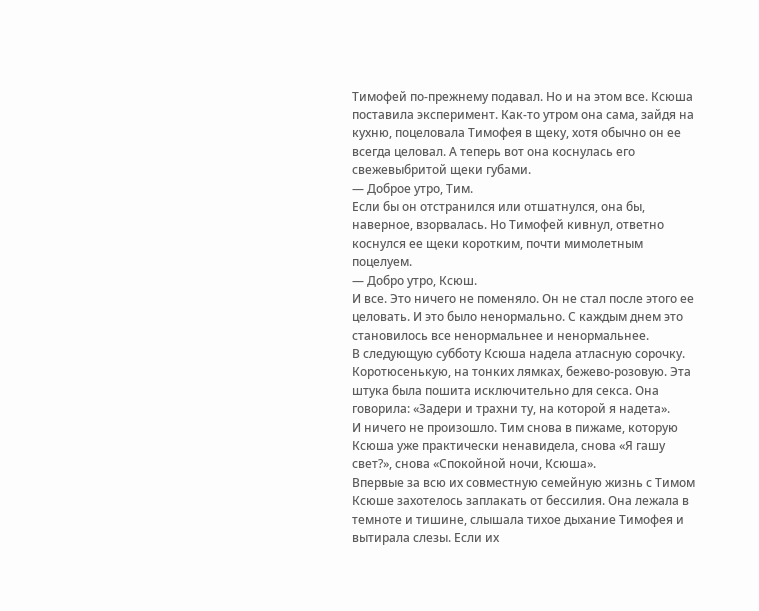Тимофей по-прежнему подавал. Но и на этом все. Ксюша поставила эксперимент. Как-то утром она сама, зайдя на кухню, поцеловала Тимофея в щеку, хотя обычно он ее всегда целовал. А теперь вот она коснулась его свежевыбритой щеки губами.
— Доброе утро, Тим.
Если бы он отстранился или отшатнулся, она бы, наверное, взорвалась. Но Тимофей кивнул, ответно коснулся ее щеки коротким, почти мимолетным поцелуем.
— Добро утро, Ксюш.
И все. Это ничего не поменяло. Он не стал после этого ее целовать. И это было ненормально. С каждым днем это становилось все ненормальнее и ненормальнее.
В следующую субботу Ксюша надела атласную сорочку. Коротюсенькую, на тонких лямках, бежево-розовую. Эта штука была пошита исключительно для секса. Она говорила: «Задери и трахни ту, на которой я надета».
И ничего не произошло. Тим снова в пижаме, которую Ксюша уже практически ненавидела, снова «Я гашу свет?», снова «Спокойной ночи, Ксюша».
Впервые за всю их совместную семейную жизнь с Тимом Ксюше захотелось заплакать от бессилия. Она лежала в темноте и тишине, слышала тихое дыхание Тимофея и вытирала слезы. Если их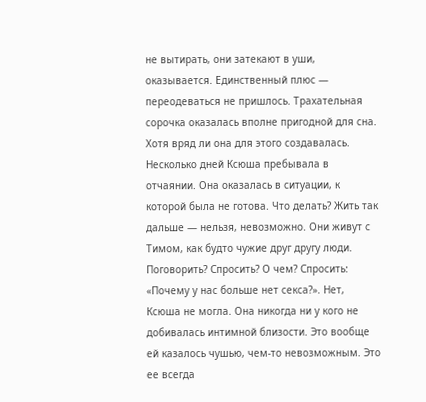не вытирать, они затекают в уши, оказывается. Единственный плюс — переодеваться не пришлось. Трахательная сорочка оказалась вполне пригодной для сна. Хотя вряд ли она для этого создавалась.
Несколько дней Ксюша пребывала в отчаянии. Она оказалась в ситуации, к которой была не готова. Что делать? Жить так дальше — нельзя, невозможно. Они живут с Тимом, как будто чужие друг другу люди. Поговорить? Спросить? О чем? Спросить: «Почему у нас больше нет секса?». Нет, Ксюша не могла. Она никогда ни у кого не добивалась интимной близости. Это вообще ей казалось чушью, чем-то невозможным. Это ее всегда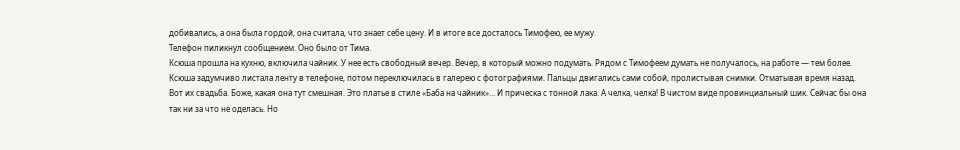добивались, а она была гордой, она считала, что знает себе цену. И в итоге все досталось Тимофею, ее мужу.
Телефон пиликнул сообщением. Оно было от Тима.
Ксюша прошла на кухню, включила чайник. У нее есть свободный вечер. Вечер, в который можно подумать. Рядом с Тимофеем думать не получалось, на работе — тем более.
Ксюша задумчиво листала ленту в телефоне, потом переключилась в галерею с фотографиями. Пальцы двигались сами собой, пролистывая снимки. Отматывая время назад.
Вот их свадьба. Боже, какая она тут смешная. Это платье в стиле «Баба на чайник»… И прическа с тонной лака. А челка, челка! В чистом виде провинциальный шик. Сейчас бы она так ни за что не оделась. Но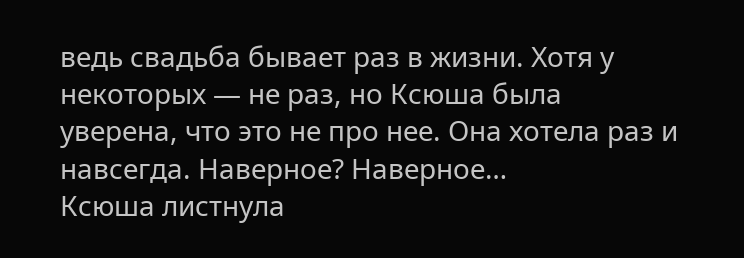ведь свадьба бывает раз в жизни. Хотя у некоторых — не раз, но Ксюша была уверена, что это не про нее. Она хотела раз и навсегда. Наверное? Наверное…
Ксюша листнула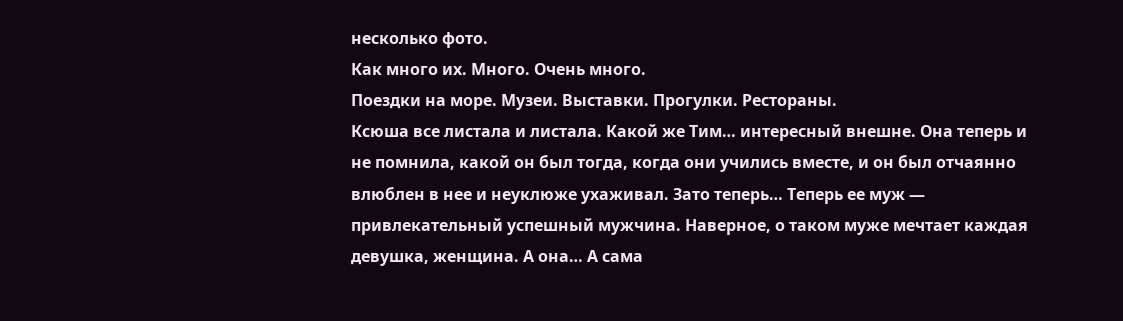несколько фото.
Как много их. Много. Очень много.
Поездки на море. Музеи. Выставки. Прогулки. Рестораны.
Ксюша все листала и листала. Какой же Тим… интересный внешне. Она теперь и не помнила, какой он был тогда, когда они учились вместе, и он был отчаянно влюблен в нее и неуклюже ухаживал. Зато теперь… Теперь ее муж — привлекательный успешный мужчина. Наверное, о таком муже мечтает каждая девушка, женщина. А она… А сама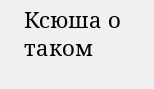Ксюша о таком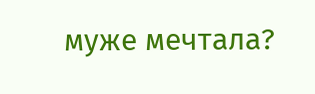муже мечтала?